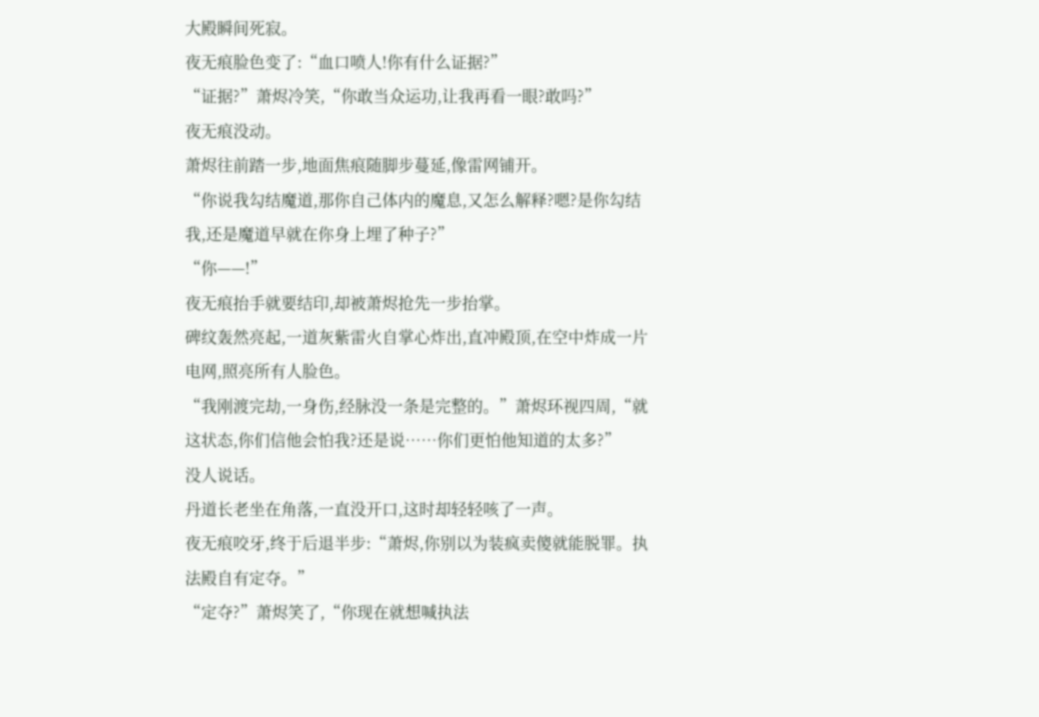大殿瞬间死寂。
夜无痕脸色变了:“血口喷人!你有什么证据?”
“证据?”萧烬冷笑,“你敢当众运功,让我再看一眼?敢吗?”
夜无痕没动。
萧烬往前踏一步,地面焦痕随脚步蔓延,像雷网铺开。
“你说我勾结魔道,那你自己体内的魔息,又怎么解释?嗯?是你勾结我,还是魔道早就在你身上埋了种子?”
“你——!”
夜无痕抬手就要结印,却被萧烬抢先一步抬掌。
碑纹轰然亮起,一道灰紫雷火自掌心炸出,直冲殿顶,在空中炸成一片电网,照亮所有人脸色。
“我刚渡完劫,一身伤,经脉没一条是完整的。”萧烬环视四周,“就这状态,你们信他会怕我?还是说……你们更怕他知道的太多?”
没人说话。
丹道长老坐在角落,一直没开口,这时却轻轻咳了一声。
夜无痕咬牙,终于后退半步:“萧烬,你别以为装疯卖傻就能脱罪。执法殿自有定夺。”
“定夺?”萧烬笑了,“你现在就想喊执法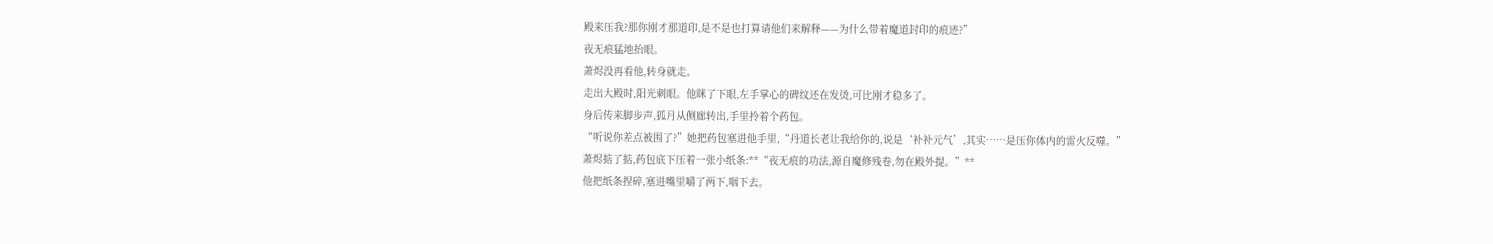殿来压我?那你刚才那道印,是不是也打算请他们来解释——为什么带着魔道封印的痕迹?”
夜无痕猛地抬眼。
萧烬没再看他,转身就走。
走出大殿时,阳光刺眼。他眯了下眼,左手掌心的碑纹还在发烫,可比刚才稳多了。
身后传来脚步声,狐月从侧廊转出,手里拎着个药包。
“听说你差点被围了?”她把药包塞进他手里,“丹道长老让我给你的,说是‘补补元气’,其实……是压你体内的雷火反噬。”
萧烬掂了掂,药包底下压着一张小纸条:**“夜无痕的功法,源自魔修残卷,勿在殿外提。”**
他把纸条捏碎,塞进嘴里嚼了两下,咽下去。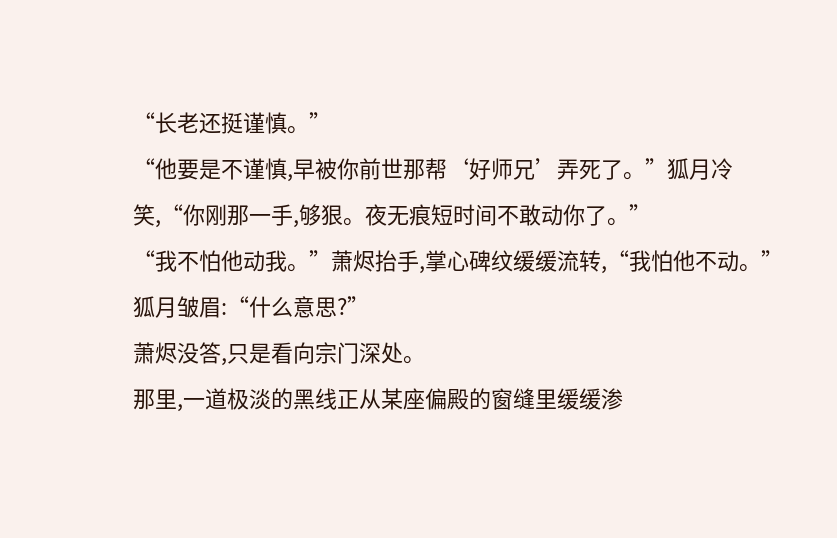“长老还挺谨慎。”
“他要是不谨慎,早被你前世那帮‘好师兄’弄死了。”狐月冷笑,“你刚那一手,够狠。夜无痕短时间不敢动你了。”
“我不怕他动我。”萧烬抬手,掌心碑纹缓缓流转,“我怕他不动。”
狐月皱眉:“什么意思?”
萧烬没答,只是看向宗门深处。
那里,一道极淡的黑线正从某座偏殿的窗缝里缓缓渗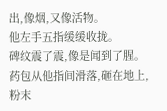出,像烟,又像活物。
他左手五指缓缓收拢。
碑纹震了震,像是闻到了腥。
药包从他指间滑落,砸在地上,粉末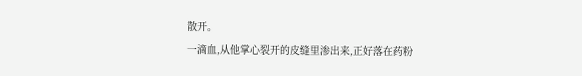散开。
一滴血,从他掌心裂开的皮缝里渗出来,正好落在药粉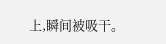上,瞬间被吸干。